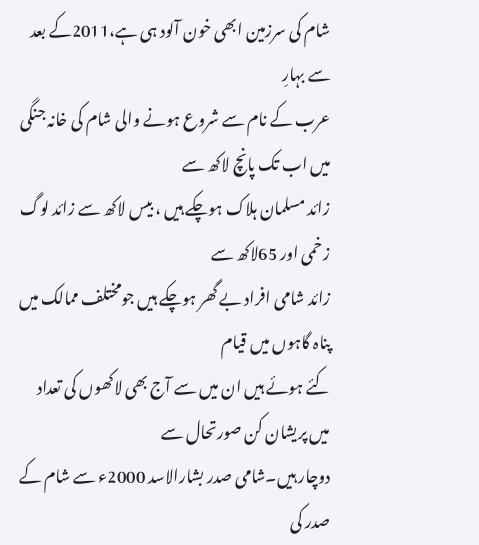شام کی سرزمین ابھی خون آلود ہی ہے،2011کے بعد سے بہارِ
عرب کے نام سے شروع ہونے والی شام کی خانہ جنگی میں اب تک پانچ لاکھ سے
زائد مسلمان ہلاک ہوچکے ہیں ، بیس لاکھ سے زائد لوگ زخمی اور 65لاکھ سے
زائد شامی افراد بے گھر ہوچکے ہیں جومختلف ممالک میں پناہ گاہوں میں قیام
کئے ہوئے ہیں ان میں سے آج بھی لاکھوں کی تعداد میں پریشان کن صورتحال سے
دوچار ہیں۔شامی صدر بشارالاسد 2000ء سے شام کے صدر کی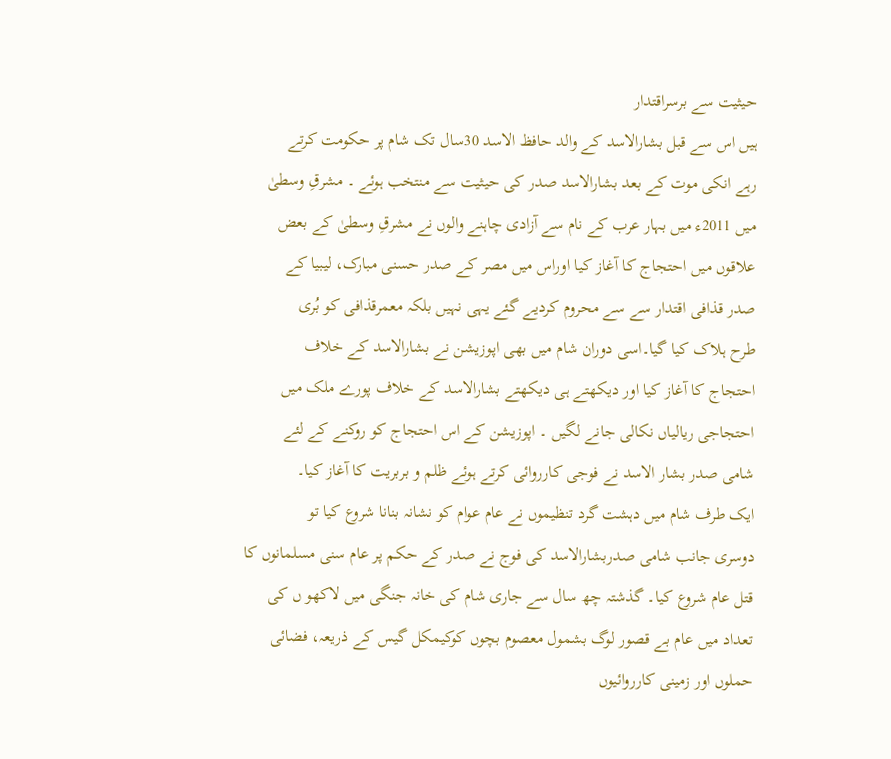حیثیت سے برسراقتدار
ہیں اس سے قبل بشارالاسد کے والد حافظ الاسد 30سال تک شام پر حکومت کرتے
رہے انکی موت کے بعد بشارالاسد صدر کی حیثیت سے منتخب ہوئے ۔ مشرقِ وسطیٰ
میں 2011ء میں بہار عرب کے نام سے آزادی چاہنے والوں نے مشرقِ وسطیٰ کے بعض
علاقوں میں احتجاج کا آغاز کیا اوراس میں مصر کے صدر حسنی مبارک، لیبیا کے
صدر قذافی اقتدار سے سے محروم کردیے گئے یہی نہیں بلکہ معمرقذافی کو بُری
طرح ہلاک کیا گیا۔اسی دوران شام میں بھی اپوزیشن نے بشارالاسد کے خلاف
احتجاج کا آغاز کیا اور دیکھتے ہی دیکھتے بشارالاسد کے خلاف پورے ملک میں
احتجاجی ریالیاں نکالی جانے لگیں ۔ اپوزیشن کے اس احتجاج کو روکنے کے لئے
شامی صدر بشار الاسد نے فوجی کارروائی کرتے ہوئے ظلم و بربریت کا آغاز کیا۔
ایک طرف شام میں دہشت گرد تنظیموں نے عام عوام کو نشانہ بنانا شروع کیا تو
دوسری جانب شامی صدربشارالاسد کی فوج نے صدر کے حکم پر عام سنی مسلمانوں کا
قتل عام شروع کیا۔ گذشتہ چھ سال سے جاری شام کی خانہ جنگی میں لاکھو ں کی
تعداد میں عام بے قصور لوگ بشمول معصوم بچوں کوکیمکل گیس کے ذریعہ، فضائی
حملوں اور زمینی کارروائیوں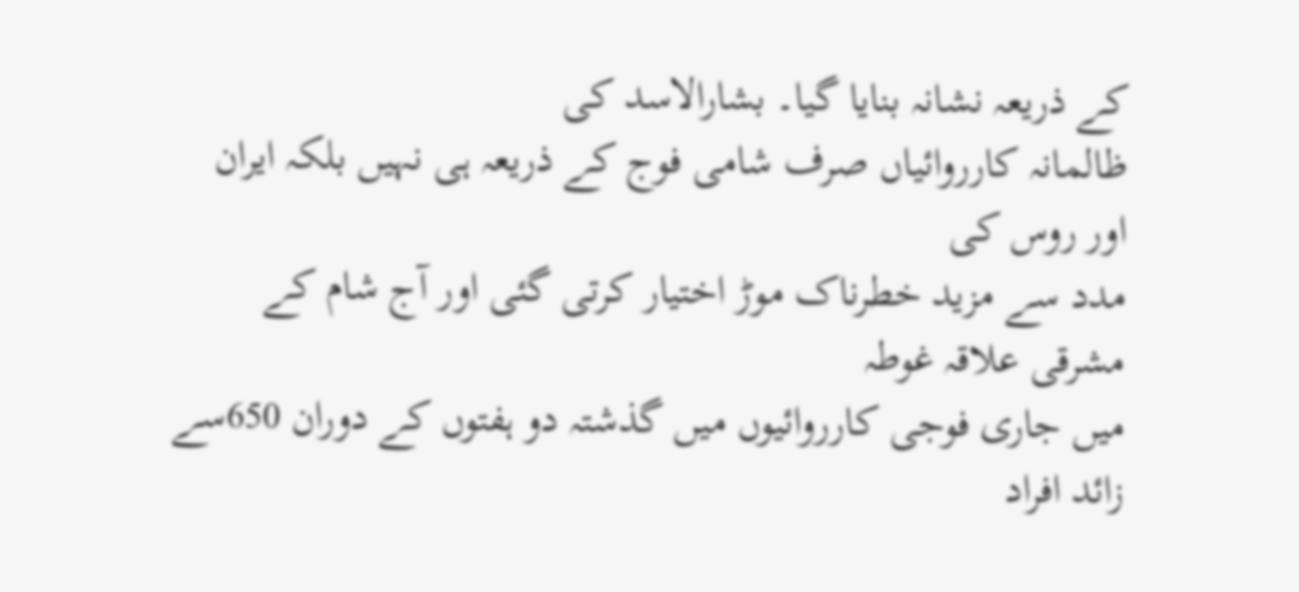کے ذریعہ نشانہ بنایا گیا۔ بشارالاسد کی
ظالمانہ کارروائیاں صرف شامی فوج کے ذریعہ ہی نہیں بلکہ ایران اور روس کی
مدد سے مزید خطرناک موڑ اختیار کرتی گئی اور آج شام کے مشرقی علاقہ غوطہ
میں جاری فوجی کارروائیوں میں گذشتہ دو ہفتوں کے دوران 650سے زائد افراد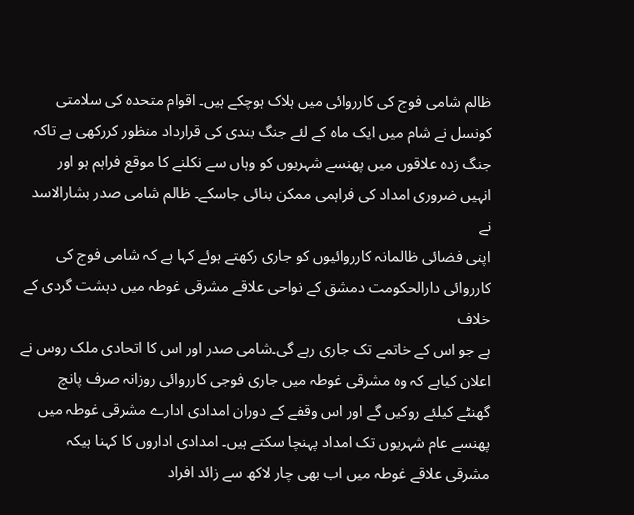ظالم شامی فوج کی کارروائی میں ہلاک ہوچکے ہیں۔ اقوام متحدہ کی سلامتی
کونسل نے شام میں ایک ماہ کے لئے جنگ بندی کی قرارداد منظور کررکھی ہے تاکہ
جنگ زدہ علاقوں میں پھنسے شہریوں کو وہاں سے نکلنے کا موقع فراہم ہو اور
انہیں ضروری امداد کی فراہمی ممکن بنائی جاسکے۔ ظالم شامی صدر بشارالاسد نے
اپنی فضائی ظالمانہ کارروائیوں کو جاری رکھتے ہوئے کہا ہے کہ شامی فوج کی
کارروائی دارالحکومت دمشق کے نواحی علاقے مشرقی غوطہ میں دہشت گردی کے خلاف
ہے جو اس کے خاتمے تک جاری رہے گی۔شامی صدر اور اس کا اتحادی ملک روس نے
اعلان کیاہے کہ وہ مشرقی غوطہ میں جاری فوجی کارروائی روزانہ صرف پانچ
گھنٹے کیلئے روکیں گے اور اس وقفے کے دوران امدادی ادارے مشرقی غوطہ میں
پھنسے عام شہریوں تک امداد پہنچا سکتے ہیں۔ امدادی اداروں کا کہنا ہیکہ
مشرقی علاقے غوطہ میں اب بھی چار لاکھ سے زائد افراد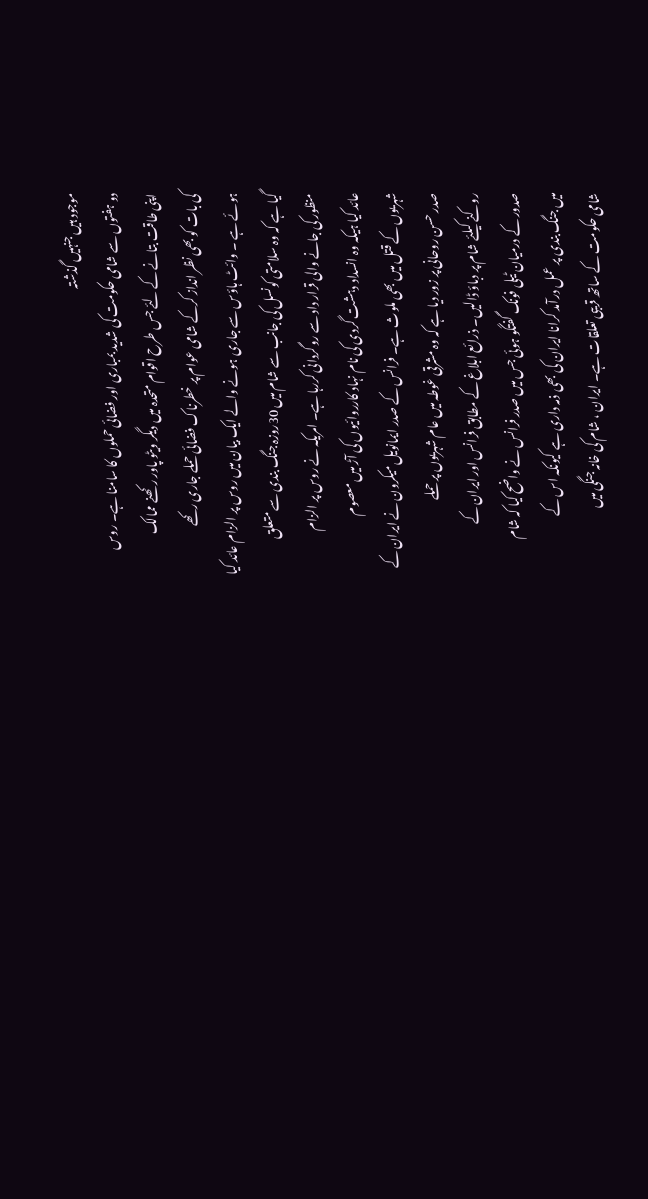موجود ہیں جنہیں گذشتہ
دو ہفتوں سے شامی حکومت کی شدید بمباری اور فضائی حملوں کا سامنا ہے۔ روس
اپنی طاقت بتانے کے لئے جس طرح اقوام متحدہ میں دیگر ویٹو پاور رکھنے ممالک
کی بات کو بھی نظر انداز کرکے شامی عوام پر خطرناک فضائی حملے جاری رکھے
ہوئے ہے ۔ وائٹ ہاؤس سے جاری ہونے والے ایک بیان میں روس پر الزام عائد کیا
گیا ہے کہ وہ سلامتی کونسل کی جانب سے شام میں 30روزہ جنگ بندی سے متعلق
منظور کی جانے والی قرار داد سے روگردانی کررہا ہے۔ امریکہ نے روس پر الزام
عائد کیا ہیکہ وہ انسداد دہشت گردی کی نام نہاد کارروائیوں کی آڑ میں معصوم
شہریوں کے قتل میں بھی ملوث ہے۔ فرانس کے صدر ایمانویل میکرون نے ایران کے
صدر حسن روحانی پر زور دیا ہے کہ وہ مشرقی غوطہ میں عام شہریوں پر حملے
روکنے کیلئے شام پر دباؤ ڈالیں۔ ذرائع ابلاغ کے مطابق فرانس اور ایران کے
صدور کے درمیان ٹیلی فونک گفتگو ہوئی جس میں صدر فرانس نے واضح کیا کہ شام
میں جنگ بندی پر عمل درآمد کرانا ایران کی بھی ذمہ داری ہے کیونکہ اس کے
شامی حکومت کے ساتھ قریبی تعلقات ہے۔ ایران ، شام کی خانہ جنگی میں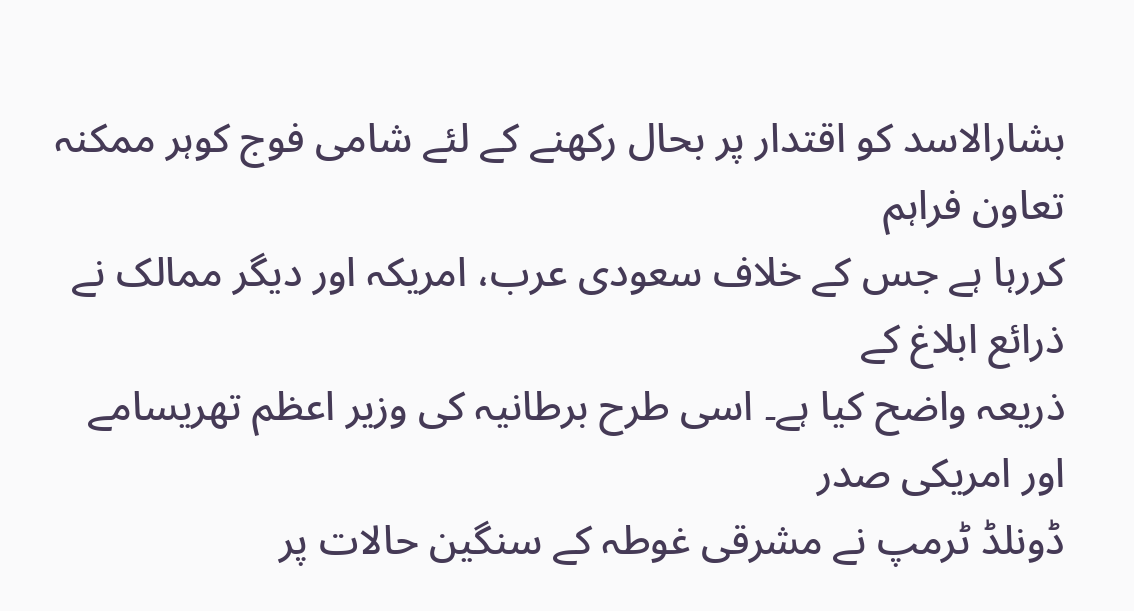بشارالاسد کو اقتدار پر بحال رکھنے کے لئے شامی فوج کوہر ممکنہ تعاون فراہم
کررہا ہے جس کے خلاف سعودی عرب، امریکہ اور دیگر ممالک نے ذرائع ابلاغ کے
ذریعہ واضح کیا ہے۔ اسی طرح برطانیہ کی وزیر اعظم تھریسامے اور امریکی صدر
ڈونلڈ ٹرمپ نے مشرقی غوطہ کے سنگین حالات پر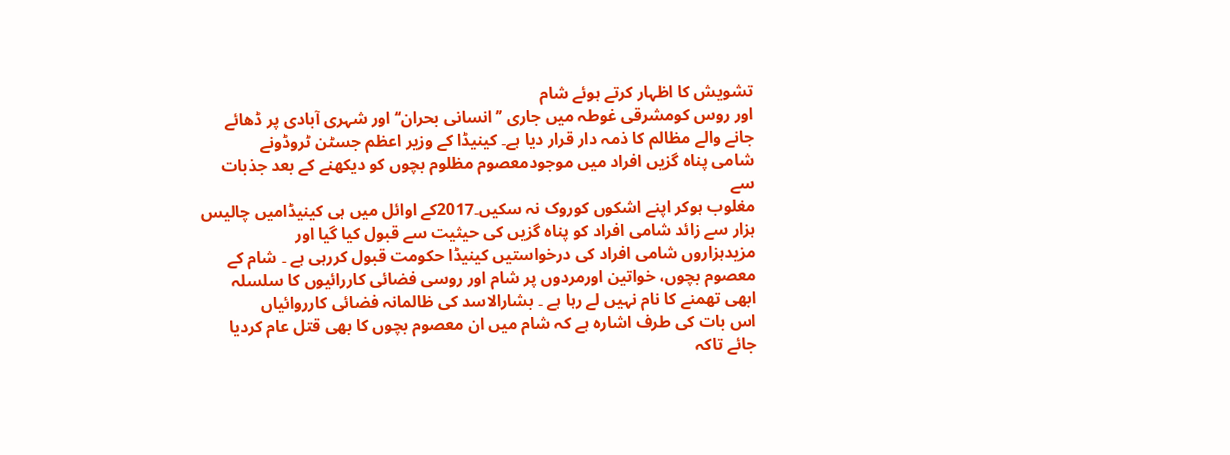تشویش کا اظہار کرتے ہوئے شام
اور روس کومشرقی غوطہ میں جاری ’’انسانی بحران‘‘ اور شہری آبادی پر ڈھائے
جانے والے مظالم کا ذمہ دار قرار دیا ہے۔ کینیڈا کے وزیر اعظم جسٹن ٹروڈونے
شامی پناہ گزیں افراد میں موجودمعصوم مظلوم بچوں کو دیکھنے کے بعد جذبات سے
مغلوب ہوکر اپنے اشکوں کوروک نہ سکیں۔2017کے اوائل میں ہی کینیڈامیں چالیس
ہزار سے زائد شامی افراد کو پناہ گزیں کی حیثیت سے قبول کیا گیا اور
مزیدہزاروں شامی افراد کی درخواستیں کینیڈا حکومت قبول کررہی ہے ۔ شام کے
معصوم بچوں، خواتین اورمردوں پر شام اور روسی فضائی کاررائیوں کا سلسلہ
ابھی تھمنے کا نام نہیں لے رہا ہے ۔ بشارالاسد کی ظالمانہ فضائی کارروائیاں
اس بات کی طرف اشارہ ہے کہ شام میں ان معصوم بچوں کا بھی قتل عام کردیا
جائے تاکہ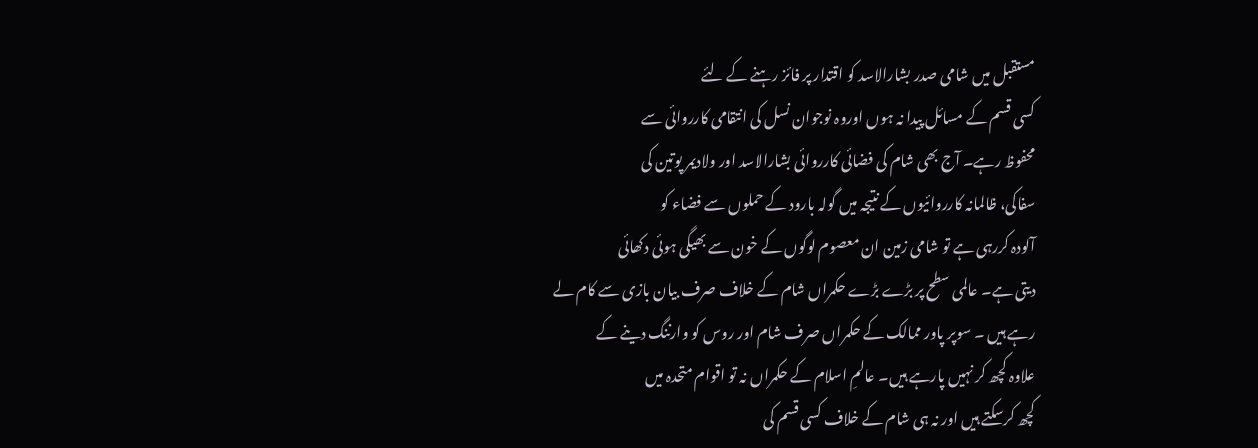مستقبل میں شامی صدر بشارالاسد کو اقتدار پر فائز رہنے کے لئے
کسی قسم کے مسائل پیدا نہ ہوں اوروہ نوجوان نسل کی انتقامی کارروائی سے
محفوظ رہے۔ آج بھی شام کی فضائی کارروائی بشارالاسد اور ولادیمر پوتین کی
سفاکی، ظالمانہ کارروائیوں کے نتیجہ میں گولہ بارود کے حملوں سے فضاء کو
آلودہ کررہی ہے تو شامی زمین ان معصوم لوگوں کے خون سے بھیگی ہوئی دکھائی
دیتی ہے۔ عالمی سطح پر بڑے بڑے حکمراں شام کے خلاف صرف بیان بازی سے کام لے
رہے ہیں ۔ سوپر پاور ممالک کے حکمراں صرف شام اور روس کو وارننگ دینے کے
علاوہ کچھ کر نہیں پارہے ہیں۔ عالمِ اسلام کے حکمراں نہ تو اقوام متحدہ میں
کچھ کرسکتے ہیں اور نہ ہی شام کے خلاف کسی قسم کی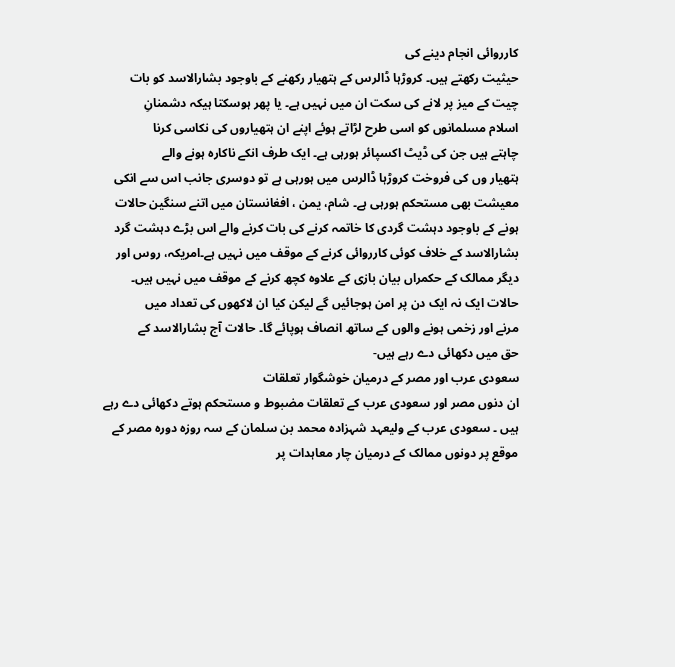کارروائی انجام دینے کی
حیثیت رکھتے ہیں۔ کروڑہا ڈالرس کے ہتھیار رکھنے کے باوجود بشارالاسد کو بات
چیت کے میز پر لانے کی سکت ان میں نہیں ہے۔ یا پھر ہوسکتا ہیکہ دشمنانِ
اسلام مسلمانوں کو اسی طرح لڑاتے ہوئے اپنے ان ہتھیاروں کی نکاسی کرنا
چاہتے ہیں جن کی ڈیٹ اکسپائر ہورہی ہے۔ ایک طرف انکے ناکارہ ہونے والے
ہتھیار وں کی فروخت کروڑہا ڈالرس میں ہورہی ہے تو دوسری جانب اس سے انکی
معیشت بھی مستحکم ہورہی ہے۔ شام، یمن ، افغانستان میں اتنے سنگین حالات
ہونے کے باوجود دہشت گردی کا خاتمہ کرنے کی بات کرنے والے اس بڑے دہشت گرد
بشارالاسد کے خلاف کوئی کارروائی کرنے کے موقف میں نہیں ہے۔امریکہ، روس اور
دیگر ممالک کے حکمراں بیان بازی کے علاوہ کچھ کرنے کے موقف میں نہیں ہیں۔
حالات ایک نہ ایک دن پر امن ہوجائیں گے لیکن کیا ان لاکھوں کی تعداد میں
مرنے اور زخمی ہونے والوں کے ساتھ انصاف ہوپائے گا۔ حالات آج بشارالاسد کے
حق میں دکھائی دے رہے ہیں-
سعودی عرب اور مصر کے درمیان خوشگوار تعلقات
ان دنوں مصر اور سعودی عرب کے تعلقات مضبوط و مستحکم ہوتے دکھائی دے رہے
ہیں ۔ سعودی عرب کے ولیعہد شہزادہ محمد بن سلمان کے سہ روزہ دورہ مصر کے
موقع پر دونوں ممالک کے درمیان چار معاہدات پر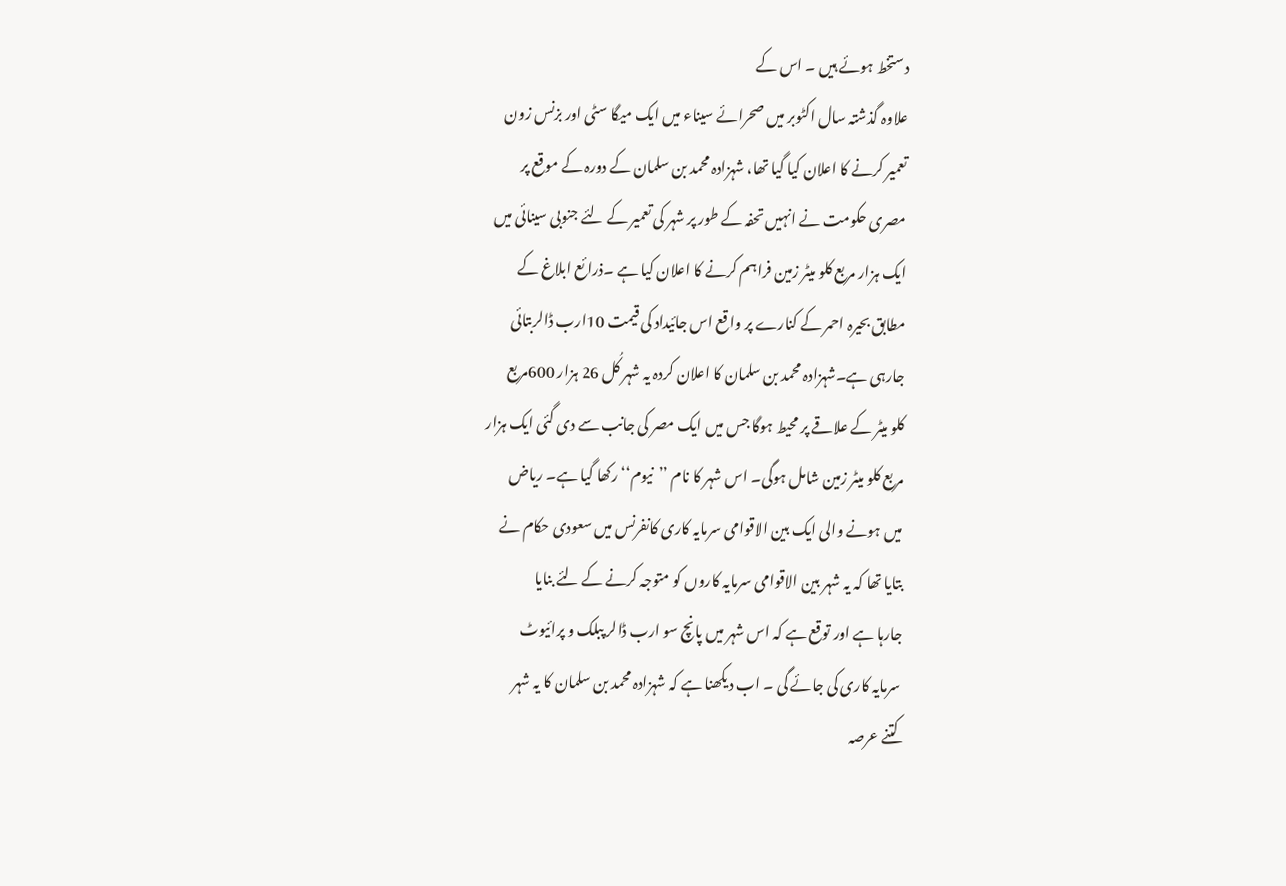دستخط ہوئے ہیں ۔ اس کے
علاوہ گذشتہ سال اکٹوبر میں صحرائے سیناء میں ایک میگا سٹی اور بزنس زون
تعمیر کرنے کا اعلان کیا گیا تھا، شہزادہ محمد بن سلمان کے دورہ کے موقع پر
مصری حکومت نے انہیں تحفہ کے طور پر شہر کی تعمیر کے لئے جنوبی سینائی میں
ایک ہزار مربع کلو میٹر زمین فراہم کرنے کا اعلان کیا ہے ۔ذرائع ابلاغ کے
مطابق بحیرہ احمر کے کنارے پر واقع اس جائیداد کی قیمت 10ارب ڈالربتائی
جارہی ہے۔شہزادہ محمد بن سلمان کا اعلان کردہ یہ شہر کُل 26 ہزار 600مربع
کلو میٹر کے علاقے پر محیط ہوگا جس میں ایک مصر کی جانب سے دی گئی ایک ہزار
مربع کلو میٹر زمین شامل ہوگی۔ اس شہر کا نام ’’نیوم‘‘ رکھا گیا ہے۔ ریاض
میں ہونے والی ایک بین الاقوامی سرمایہ کاری کانفرنس میں سعودی حکام نے
بتایا تھا کہ یہ شہر بین الاقوامی سرمایہ کاروں کو متوجہ کرنے کے لئے بنایا
جارہا ہے اور توقع ہے کہ اس شہر میں پانچ سو ارب ڈالر پبلک و پرائیوٹ
سرمایہ کاری کی جائے گی ۔ اب دیکھنا ہے کہ شہزادہ محمد بن سلمان کا یہ شہر
کتنے عرصہ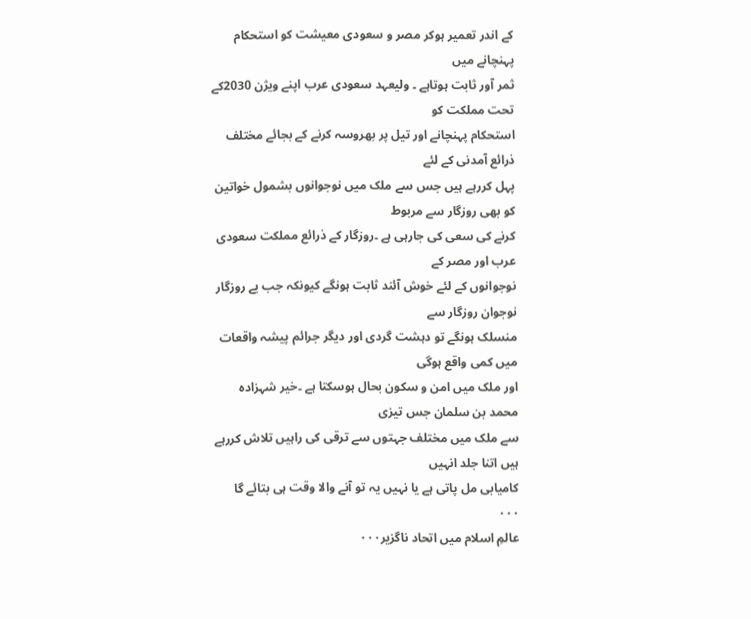کے اندر تعمیر ہوکر مصر و سعودی معیشت کو استحکام پہنچانے میں
ثمر آور ثابت ہوتاہے ۔ ولیعہد سعودی عرب اپنے ویژن 2030کے تحت مملکت کو
استحکام پہنچانے اور تیل پر بھروسہ کرنے کے بجائے مختلف ذرائع آمدنی کے لئے
پہل کررہے ہیں جس سے ملک میں نوجوانوں بشمول خواتین کو بھی روزگار سے مربوط
کرنے کی سعی کی جارہی ہے ۔روزگار کے ذرائع مملکت سعودی عرب اور مصر کے
نوجوانوں کے لئے خوش آئند ثابت ہونگے کیونکہ جب بے روزگار نوجوان روزگار سے
منسلک ہونگے تو دہشت گردی اور دیگر جرائم پیشہ واقعات میں کمی واقع ہوگی
اور ملک میں امن و سکون بحال ہوسکتا ہے ۔خیر شہزادہ محمد بن سلمان جس تیزی
سے ملک میں مختلف جہتوں سے ترقی کی راہیں تلاش کررہے ہیں اتنا جلد انہیں
کامیابی مل پاتی ہے یا نہیں یہ تو آنے والا وقت ہی بتائے گا ۰۰۰
عالمِ اسلام میں اتحاد ناگزیر۰۰۰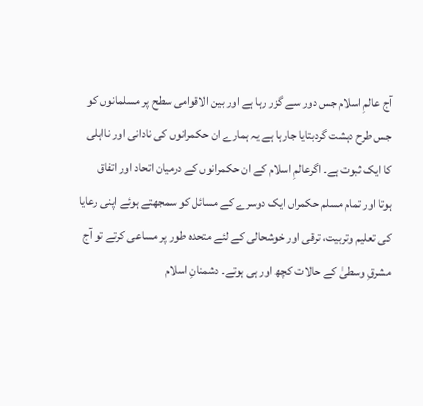آج عالمِ اسلام جس دور سے گزر رہا ہے اور بین الاقوامی سطح پر مسلمانوں کو
جس طرح دہشت گردبتایا جارہا ہے یہ ہمارے ان حکمرانوں کی نادانی اور نااہلی
کا ایک ثبوت ہے۔ اگرعالمِ اسلام کے ان حکمرانوں کے درمیان اتحاد اور اتفاق
ہوتا اور تمام مسلم حکمراں ایک دوسرے کے مسائل کو سمجھتے ہوئے اپنی رعایا
کی تعلیم وتربیت، ترقی اور خوشحالی کے لئے متحدہ طور پر مساعی کرتے تو آج
مشرقِ وسطیٰ کے حالات کچھ اور ہی ہوتے۔ دشمنانِ اسلام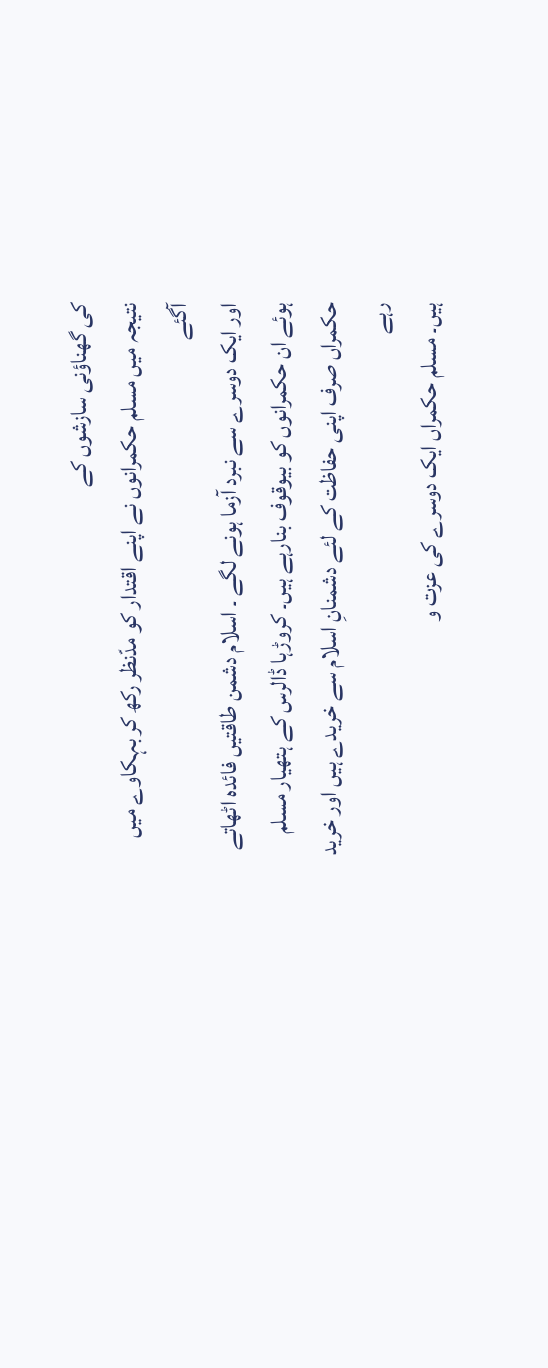کی گھناؤنی سازشوں کے
نتیجہ میں مسلم حکمرانوں نے اپنے اقتدار کو مدّنظر رکھ کر بہکاوے میں آگئے
اور ایک دوسرے سے نبرد آزما ہونے لگے ۔ اسلام دشمن طاقتیں فائدہ اٹھاتے
ہوئے ان حکمرانوں کو بیوقوف بنارہے ہیں۔ کروڑہا ڈالرس کے ہتھیار مسلم
حکمراں صرف اپنی حفاظت کے لئے دشمنانِ اسلام سے خریدے ہیں اور خرید رہے
ہیں۔ مسلم حکمراں ایک دوسرے کی عزت و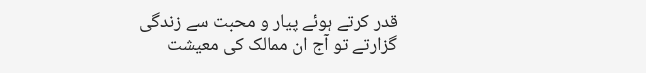قدر کرتے ہوئے پیار و محبت سے زندگی
گزارتے تو آج ان ممالک کی معیشت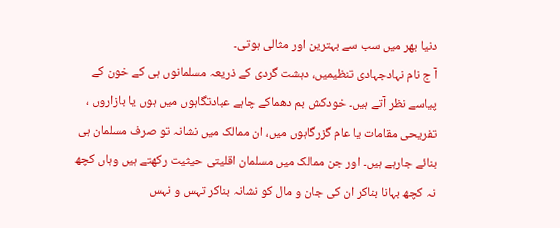دنیا بھر میں سب سے بہترین اور مثالی ہوتی۔
آ ج نام نہادجہادی تنظیمیں، دہشت گردی کے ذریعہ مسلمانوں ہی کے خون کے
پیاسے نظر آتے ہیں۔ خودکش بم دھماکے چاہے عبادتگاہوں میں ہوں یا بازاروں ،
تفریحی مقامات یا عام گزرگاہوں میں، ان ممالک میں نشانہ تو صرف مسلمان ہی
بنائے جارہے ہیں۔ اور جن ممالک میں مسلمان اقلیتی حیثیت رکھتے ہیں وہاں کچھ
نہ کچھ بہانا بناکر ان کی جان و مال کو نشانہ بناکر تہس و نہس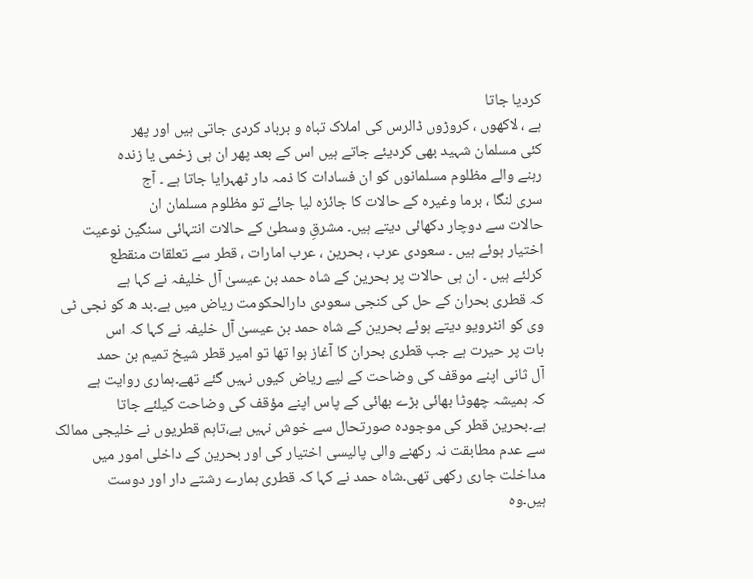کردیا جاتا
ہے ، لاکھوں ، کروڑوں ڈالرس کی املاک تباہ و برباد کردی جاتی ہیں اور پھر
کئی مسلمان شہید بھی کردیئے جاتے ہیں اس کے بعد پھر ان ہی زخمی یا زندہ
رہنے والے مظلوم مسلمانوں کو ان فسادات کا ذمہ دار ٹھہرایا جاتا ہے ۔ آج
سری لنگا ، برما وغیرہ کے حالات کا جائزہ لیا جائے تو مظلوم مسلمان ان
حالات سے دوچار دکھائی دیتے ہیں۔ مشرقِ وسطیٰ کے حالات انتہائی سنگین نوعیت
اختیار ہوئے ہیں ۔ سعودی عرب ، بحرین ، عرب امارات ، قطر سے تعلقات منقطع
کرلئے ہیں ۔ ان ہی حالات پر بحرین کے شاہ حمد بن عیسیٰ آل خلیفہ نے کہا ہے
کہ قطری بحران کے حل کی کنجی سعودی دارالحکومت ریاض میں ہے۔بد ھ کو نجی ٹی
وی کو انٹرویو دیتے ہوئے بحرین کے شاہ حمد بن عیسیٰ آل خلیفہ نے کہا کہ اس
بات پر حیرت ہے جب قطری بحران کا آغاز ہوا تھا تو امیر قطر شیخ تمیم بن حمد
آل ثانی اپنے موقف کی وضاحت کے لیے ریاض کیوں نہیں گئے تھے۔ہماری روایت ہے
کہ ہمیشہ چھوٹا بھائی بڑے بھائی کے پاس اپنے مؤقف کی وضاحت کیلئے جاتا
ہے۔بحرین قطر کی موجودہ صورتحال سے خوش نہیں ہے،تاہم قطریوں نے خلیجی ممالک
سے عدم مطابقت نہ رکھنے والی پالیسی اختیار کی اور بحرین کے داخلی امور میں
مداخلت جاری رکھی تھی۔شاہ حمد نے کہا کہ قطری ہمارے رشتے دار اور دوست
ہیں۔وہ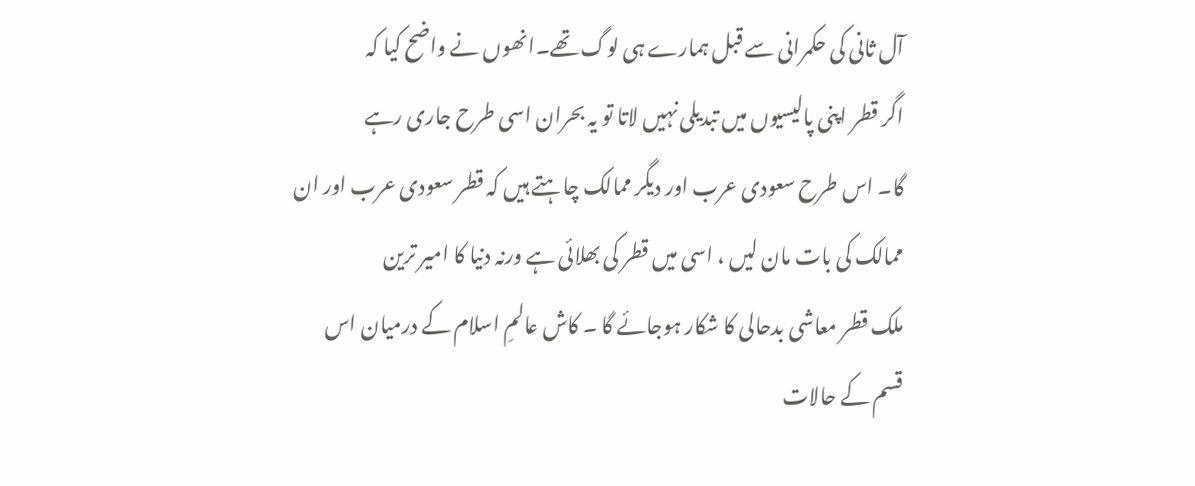آل ثانی کی حکمرانی سے قبل ہمارے ہی لوگ تھے۔انھوں نے واضح کیا کہ
اگر قطر اپنی پالیسیوں میں تبدیلی نہیں لاتا تو یہ بحران اسی طرح جاری رہے
گا۔ اس طرح سعودی عرب اور دیگر ممالک چاہتے ہیں کہ قطر سعودی عرب اور ان
ممالک کی بات مان لیں ، اسی میں قطر کی بھلائی ہے ورنہ دنیا کا امیر ترین
ملک قطر معاشی بدحالی کا شکار ہوجائے گا ۔ کاش عالمِ اسلام کے درمیان اس
قسم کے حالات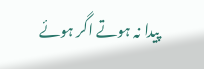پیدا نہ ہوتے اگر ہوئے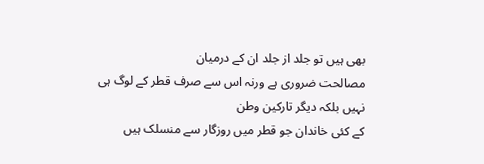بھی ہیں تو جلد از جلد ان کے درمیان
مصالحت ضروری ہے ورنہ اس سے صرف قطر کے لوگ ہی نہیں بلکہ دیگر تارکین وطن
کے کئی خاندان جو قطر میں روزگار سے منسلک ہیں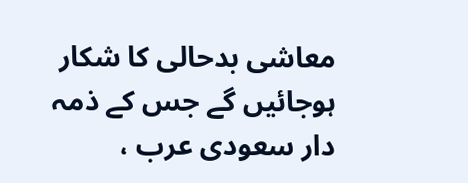معاشی بدحالی کا شکار
ہوجائیں گے جس کے ذمہ دار سعودی عرب ،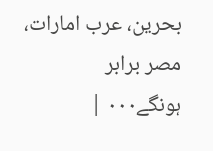بحرین، عرب امارات، مصر برابر
ہونگے۰۰۰ |